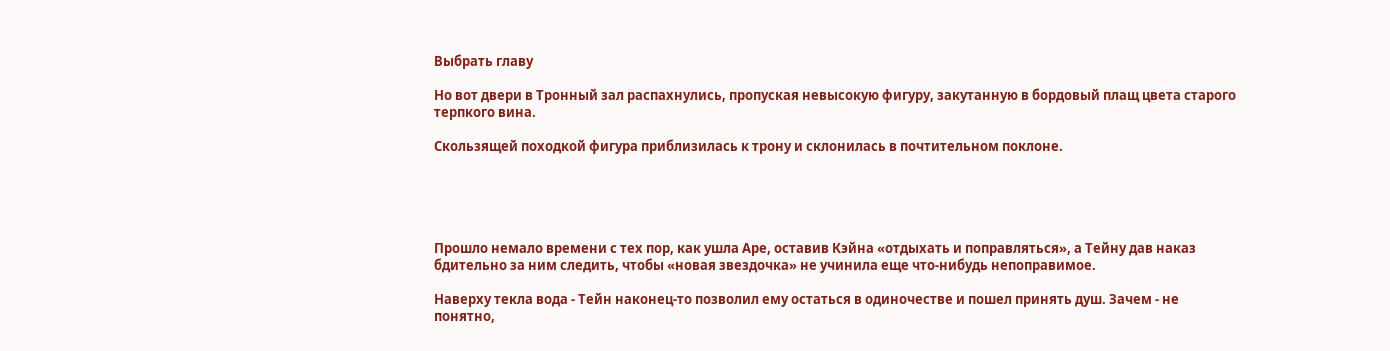Выбрать главу

Но вот двери в Тронный зал распахнулись, пропуская невысокую фигуру, закутанную в бордовый плащ цвета старого терпкого вина.

Скользящей походкой фигура приблизилась к трону и склонилась в почтительном поклоне.





Прошло немало времени с тех пор, как ушла Аре, оставив Кэйна «отдыхать и поправляться», а Тейну дав наказ бдительно за ним следить, чтобы «новая звездочка» не учинила еще что-нибудь непоправимое.

Наверху текла вода - Тейн наконец-то позволил ему остаться в одиночестве и пошел принять душ. Зачем - не понятно,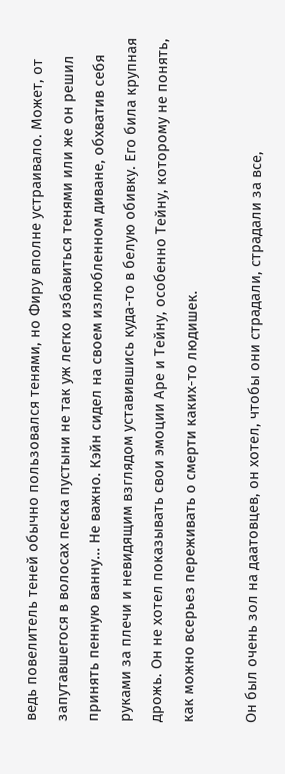ведь повелитель теней обычно пользовался тенями, но Фиру вполне устраивало. Может, от запутавшегося в волосах песка пустыни не так уж легко избавиться тенями или же он решил принять пенную ванну... Не важно. Кэйн сидел на своем излюбленном диване, обхватив себя руками за плечи и невидящим взглядом уставившись куда-то в белую обивку. Его била крупная дрожь. Он не хотел показывать свои эмоции Аре и Тейну, особенно Тейну, которому не понять, как можно всерьез переживать о смерти каких-то людишек.

Он был очень зол на даатовцев, он хотел, чтобы они страдали, страдали за все,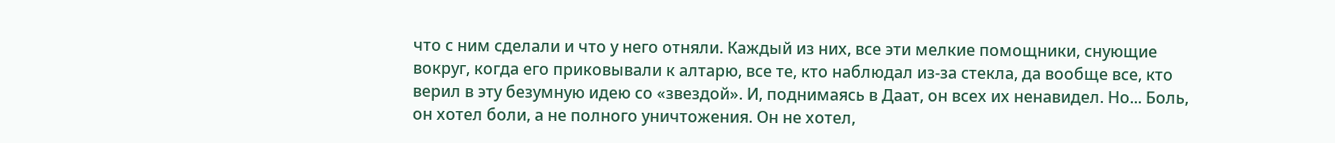что с ним сделали и что у него отняли. Каждый из них, все эти мелкие помощники, снующие вокруг, когда его приковывали к алтарю, все те, кто наблюдал из-за стекла, да вообще все, кто верил в эту безумную идею со «звездой». И, поднимаясь в Даат, он всех их ненавидел. Но... Боль, он хотел боли, а не полного уничтожения. Он не хотел,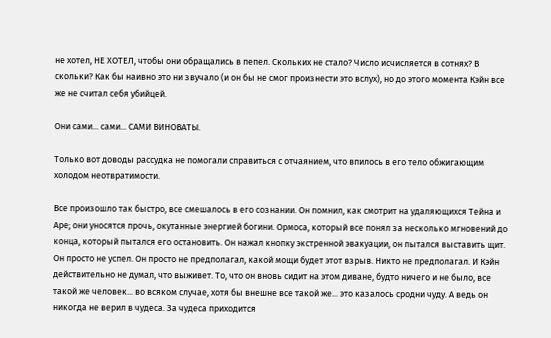не хотел, НЕ ХОТЕЛ, чтобы они обращались в пепел. Скольких не стало? Число исчисляется в сотнях? В скольки? Как бы наивно это ни звучало (и он бы не смог произнести это вслух), но до этого момента Кэйн все же не считал себя убийцей.

Они сами... сами... САМИ ВИНОВАТЫ.

Только вот доводы рассудка не помогали справиться с отчаянием, что впилось в его тело обжигающим холодом неотвратимости.

Все произошло так быстро, все смешалось в его сознании. Он помнил, как смотрит на удаляющихся Тейна и Аре; они уносятся прочь, окутанные энергией богини. Ормоса, который все понял за несколько мгновений до конца, который пытался его остановить. Он нажал кнопку экстренной эвакуации, он пытался выставить щит. Он просто не успел. Он просто не предполагал, какой мощи будет этот взрыв. Никто не предполагал. И Кэйн действительно не думал, что выживет. То, что он вновь сидит на этом диване, будто ничего и не было, все такой же человек... во всяком случае, хотя бы внешне все такой же... это казалось сродни чуду. А ведь он никогда не верил в чудеса. За чудеса приходится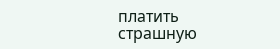платить страшную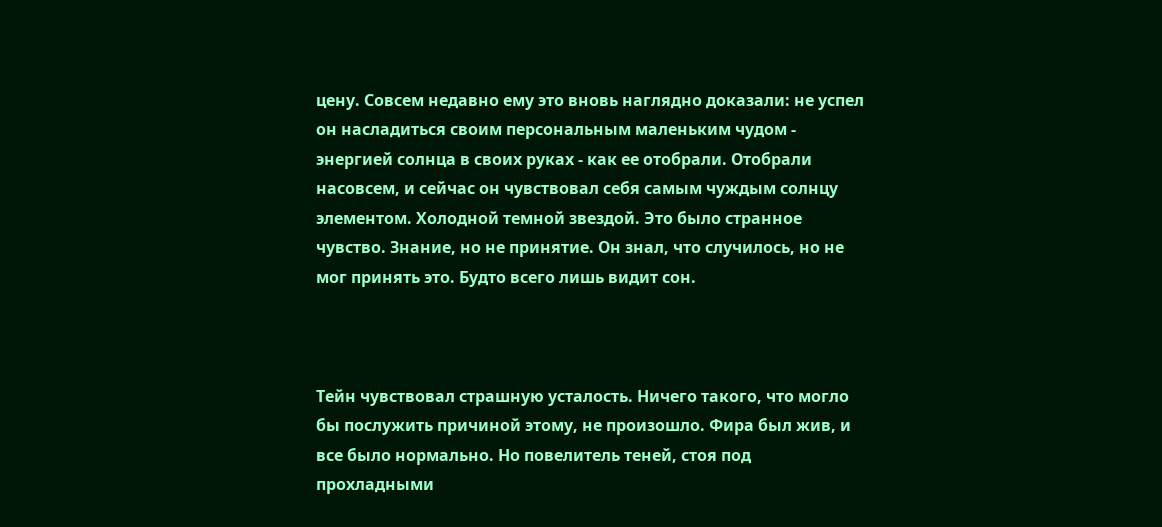цену. Совсем недавно ему это вновь наглядно доказали: не успел он насладиться своим персональным маленьким чудом - энергией солнца в своих руках - как ее отобрали. Отобрали насовсем, и сейчас он чувствовал себя самым чуждым солнцу элементом. Холодной темной звездой. Это было странное чувство. Знание, но не принятие. Он знал, что случилось, но не мог принять это. Будто всего лишь видит сон.



Тейн чувствовал страшную усталость. Ничего такого, что могло бы послужить причиной этому, не произошло. Фира был жив, и все было нормально. Но повелитель теней, стоя под прохладными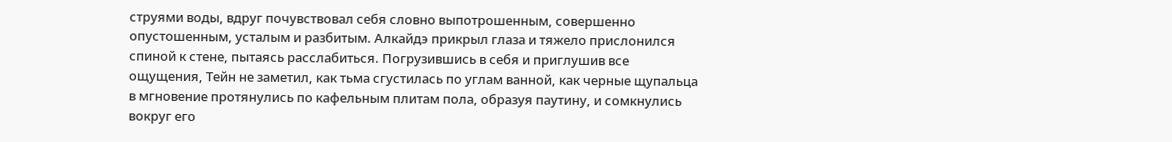струями воды, вдруг почувствовал себя словно выпотрошенным, совершенно опустошенным, усталым и разбитым. Алкайдэ прикрыл глаза и тяжело прислонился спиной к стене, пытаясь расслабиться. Погрузившись в себя и приглушив все ощущения, Тейн не заметил, как тьма сгустилась по углам ванной, как черные щупальца в мгновение протянулись по кафельным плитам пола, образуя паутину, и сомкнулись вокруг его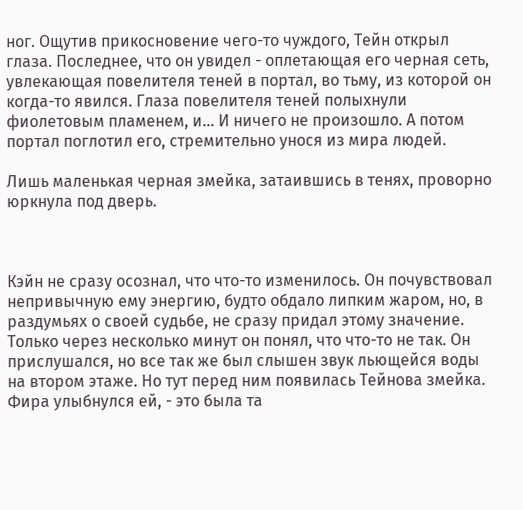ног. Ощутив прикосновение чего-то чуждого, Тейн открыл глаза. Последнее, что он увидел - оплетающая его черная сеть, увлекающая повелителя теней в портал, во тьму, из которой он когда-то явился. Глаза повелителя теней полыхнули фиолетовым пламенем, и... И ничего не произошло. А потом портал поглотил его, стремительно унося из мира людей.

Лишь маленькая черная змейка, затаившись в тенях, проворно юркнула под дверь.



Кэйн не сразу осознал, что что-то изменилось. Он почувствовал непривычную ему энергию, будто обдало липким жаром, но, в раздумьях о своей судьбе, не сразу придал этому значение. Только через несколько минут он понял, что что-то не так. Он прислушался, но все так же был слышен звук льющейся воды на втором этаже. Но тут перед ним появилась Тейнова змейка. Фира улыбнулся ей, - это была та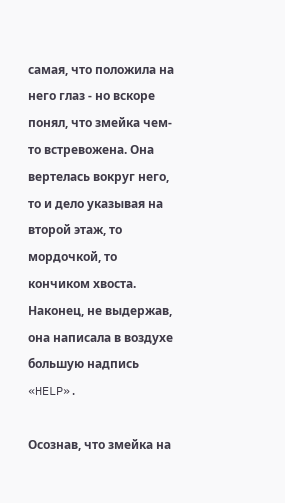самая, что положила на него глаз - но вскоре понял, что змейка чем-то встревожена. Она вертелась вокруг него, то и дело указывая на второй этаж, то мордочкой, то кончиком хвоста. Наконец, не выдержав, она написала в воздухе большую надпись «HELP».

Осознав, что змейка на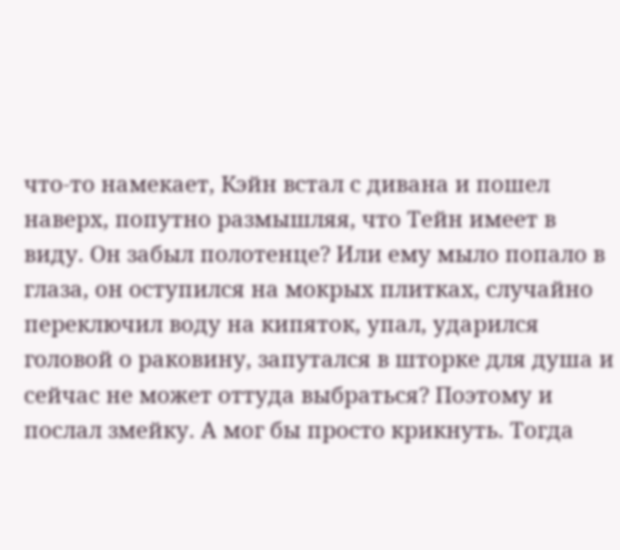что-то намекает, Кэйн встал с дивана и пошел наверх, попутно размышляя, что Тейн имеет в виду. Он забыл полотенце? Или ему мыло попало в глаза, он оступился на мокрых плитках, случайно переключил воду на кипяток, упал, ударился головой о раковину, запутался в шторке для душа и сейчас не может оттуда выбраться? Поэтому и послал змейку. А мог бы просто крикнуть. Тогда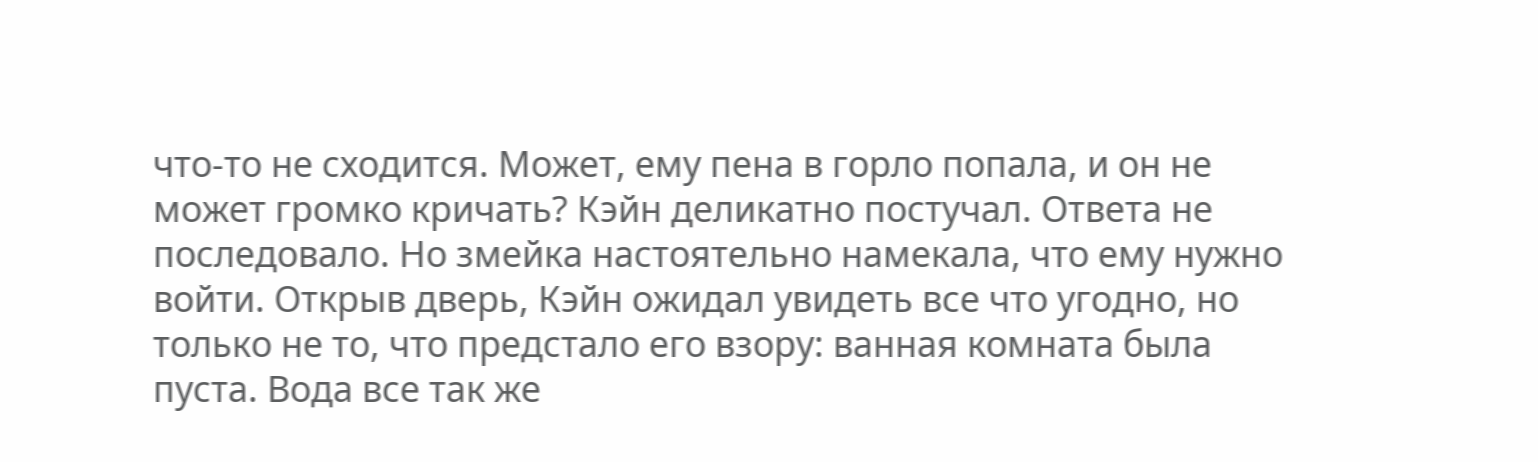что-то не сходится. Может, ему пена в горло попала, и он не может громко кричать? Кэйн деликатно постучал. Ответа не последовало. Но змейка настоятельно намекала, что ему нужно войти. Открыв дверь, Кэйн ожидал увидеть все что угодно, но только не то, что предстало его взору: ванная комната была пуста. Вода все так же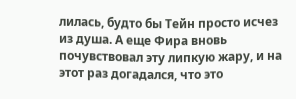лилась, будто бы Тейн просто исчез из душа. А еще Фира вновь почувствовал эту липкую жару, и на этот раз догадался, что это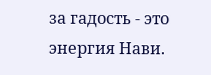за гадость - это энергия Нави.